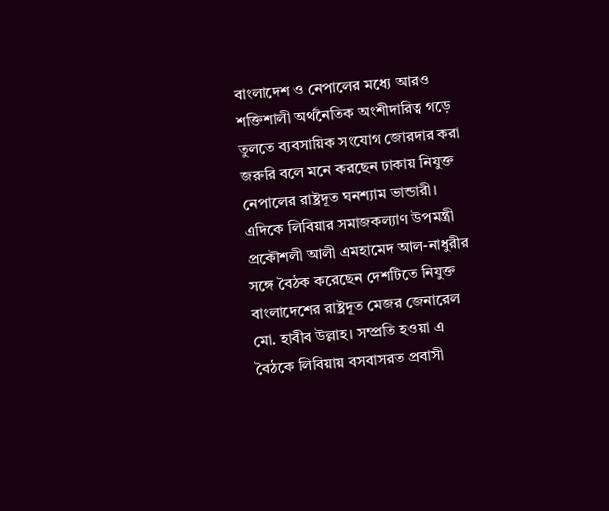বাংলাদেশ ও নেপালের মধ্যে আরও শক্তিশালী অর্থনৈতিক অংশীদারিত্ব গড়ে তুলতে ব্যবসায়িক সংযোগ জোরদার করা জরুরি বলে মনে করছেন ঢাকায় নিযুক্ত নেপালের রাষ্ট্রদূত ঘনশ্যাম ভান্ডারী। এদিকে লিবিয়ার সমাজকল্যাণ উপমন্ত্রী প্রকৌশলী আলী এমহামেদ আল-নাধুরীর সঙ্গে বৈঠক করেছেন দেশটিতে নিযুক্ত বাংলাদেশের রাষ্ট্রদূত মেজর জেনারেল মো. হাবীব উল্লাহ। সম্প্রতি হওয়া এ বৈঠকে লিবিয়ায় বসবাসরত প্রবাসী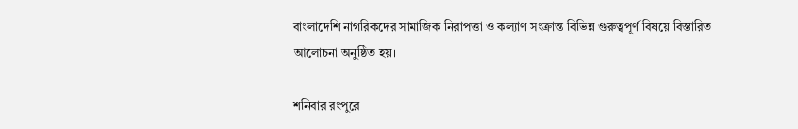বাংলাদেশি নাগরিকদের সামাজিক নিরাপত্তা ও কল্যাণ সংক্রান্ত বিভিন্ন গুরুত্বপূর্ণ বিষয়ে বিস্তারিত আলোচনা অনুষ্ঠিত হয়।

শনিবার রংপুরে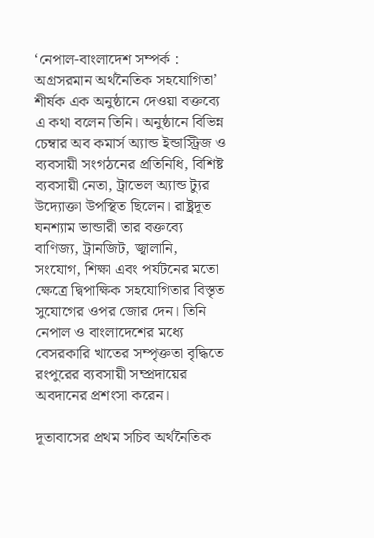‘নেপাল-বাংলাদেশ সম্পর্ক : অগ্রসরমান অর্থনৈতিক সহযোগিতা’ শীর্ষক এক অনুষ্ঠানে দেওয়া বক্তব্যে এ কথা বলেন তিনি। অনুষ্ঠানে বিভিন্ন চেম্বার অব কমার্স অ্যান্ড ইন্ডাস্ট্রিজ ও ব্যবসায়ী সংগঠনের প্রতিনিধি, বিশিষ্ট ব্যবসায়ী নেতা, ট্রাভেল অ্যান্ড ট্যুর উদ্যোক্তা উপস্থিত ছিলেন। রাষ্ট্রদূত ঘনশ্যাম ভান্ডারী তার বক্তব্যে বাণিজ্য, ট্রানজিট, জ্বালানি, সংযোগ, শিক্ষা এবং পর্যটনের মতো ক্ষেত্রে দ্বিপাক্ষিক সহযোগিতার বিস্তৃত সুযোগের ওপর জোর দেন। তিনি নেপাল ও বাংলাদেশের মধ্যে বেসরকারি খাতের সম্পৃক্ততা বৃদ্ধিতে রংপুরের ব্যবসায়ী সম্প্রদায়ের অবদানের প্রশংসা করেন।

দূতাবাসের প্রথম সচিব অর্থনৈতিক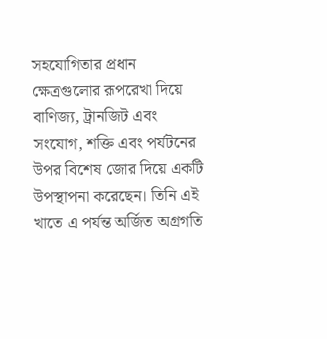সহযোগিতার প্রধান ক্ষেত্রগুলোর রূপরেখা দিয়ে বাণিজ্য, ট্রানজিট এবং সংযোগ, শক্তি এবং পর্যটনের উপর বিশেষ জোর দিয়ে একটি উপস্থাপনা করেছেন। তিনি এই খাতে এ পর্যন্ত অর্জিত অগ্রগতি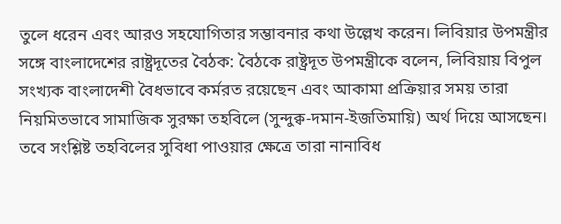তুলে ধরেন এবং আরও সহযোগিতার সম্ভাবনার কথা উল্লেখ করেন। লিবিয়ার উপমন্ত্রীর সঙ্গে বাংলাদেশের রাষ্ট্রদূতের বৈঠক: বৈঠকে রাষ্ট্রদূত উপমন্ত্রীকে বলেন, লিবিয়ায় বিপুল সংখ্যক বাংলাদেশী বৈধভাবে কর্মরত রয়েছেন এবং আকামা প্রক্রিয়ার সময় তারা নিয়মিতভাবে সামাজিক সুরক্ষা তহবিলে (সুন্দুক্ব-দমান-ইজতিমায়ি) অর্থ দিয়ে আসছেন। তবে সংশ্লিষ্ট তহবিলের সুবিধা পাওয়ার ক্ষেত্রে তারা নানাবিধ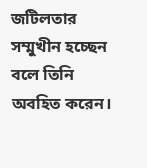জটিলতার সম্মুখীন হচ্ছেন বলে তিনি অবহিত করেন।